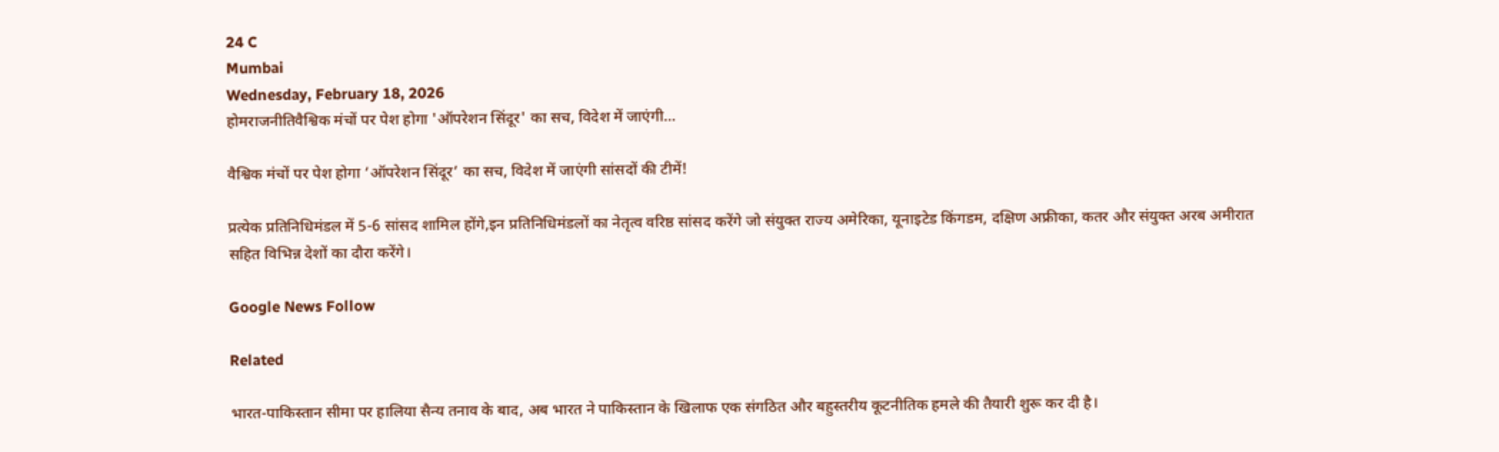24 C
Mumbai
Wednesday, February 18, 2026
होमराजनीतिवैश्विक मंचों पर पेश होगा 'ऑपरेशन सिंदूर' का सच, विदेश में जाएंगी...

वैश्विक मंचों पर पेश होगा ‘ऑपरेशन सिंदूर’ का सच, विदेश में जाएंगी सांसदों की टीमें!

प्रत्येक प्रतिनिधिमंडल में 5-6 सांसद शामिल होंगे,इन प्रतिनिधिमंडलों का नेतृत्व वरिष्ठ सांसद करेंगे जो संयुक्त राज्य अमेरिका, यूनाइटेड किंगडम, दक्षिण अफ्रीका, कतर और संयुक्त अरब अमीरात सहित विभिन्न देशों का दौरा करेंगे।

Google News Follow

Related

भारत-पाकिस्तान सीमा पर हालिया सैन्य तनाव के बाद, अब भारत ने पाकिस्तान के खिलाफ एक संगठित और बहुस्तरीय कूटनीतिक हमले की तैयारी शुरू कर दी है।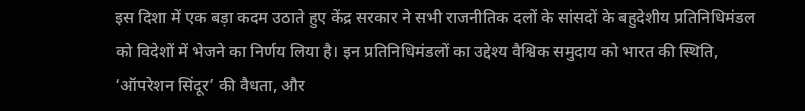इस दिशा में एक बड़ा कदम उठाते हुए केंद्र सरकार ने सभी राजनीतिक दलों के सांसदों के बहुदेशीय प्रतिनिधिमंडल को विदेशों में भेजने का निर्णय लिया है। इन प्रतिनिधिमंडलों का उद्देश्य वैश्विक समुदाय को भारत की स्थिति, ‘ऑपरेशन सिंदूर’ की वैधता, और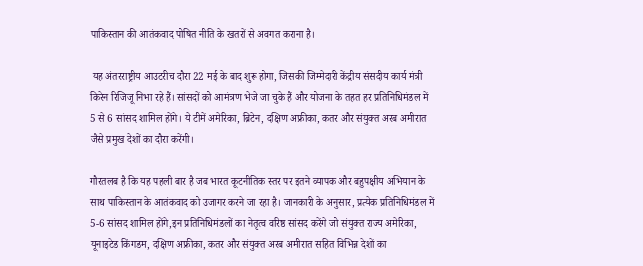पाकिस्तान की आतंकवाद पोषित नीति के खतरों से अवगत कराना है।

 यह अंतरराष्ट्रीय आउटरीच दौरा 22 मई के बाद शुरू होगा, जिसकी जिम्मेदारी केंद्रीय संसदीय कार्य मंत्री किरेन रिजिजू निभा रहे हैं। सांसदों को आमंत्रण भेजे जा चुके हैं और योजना के तहत हर प्रतिनिधिमंडल में 5 से 6 सांसद शामिल होंगे। ये टीमें अमेरिका, ब्रिटेन, दक्षिण अफ्रीका, कतर और संयुक्त अरब अमीरात जैसे प्रमुख देशों का दौरा करेंगी।

गौरतलब है कि यह पहली बार है जब भारत कूटनीतिक स्तर पर इतने व्यापक और बहुपक्षीय अभियान के साथ पाकिस्तान के आतंकवाद को उजागर करने जा रहा है। जानकारी के अनुसार, प्रत्येक प्रतिनिधिमंडल में 5-6 सांसद शामिल होंगे,इन प्रतिनिधिमंडलों का नेतृत्व वरिष्ठ सांसद करेंगे जो संयुक्त राज्य अमेरिका, यूनाइटेड किंगडम, दक्षिण अफ्रीका, कतर और संयुक्त अरब अमीरात सहित विभिन्न देशों का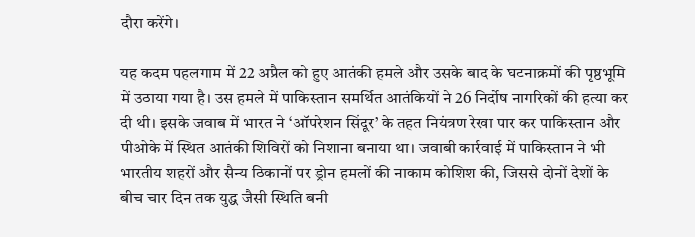दौरा करेंगे।

यह कदम पहलगाम में 22 अप्रैल को हुए आतंकी हमले और उसके बाद के घटनाक्रमों की पृष्ठभूमि में उठाया गया है। उस हमले में पाकिस्तान समर्थित आतंकियों ने 26 निर्दोष नागरिकों की हत्या कर दी थी। इसके जवाब में भारत ने ‘ऑपरेशन सिंदूर’ के तहत नियंत्रण रेखा पार कर पाकिस्तान और पीओके में स्थित आतंकी शिविरों को निशाना बनाया था। जवाबी कार्रवाई में पाकिस्तान ने भी भारतीय शहरों और सैन्य ठिकानों पर ड्रोन हमलों की नाकाम कोशिश की, जिससे दोनों देशों के बीच चार दिन तक युद्ध जैसी स्थिति बनी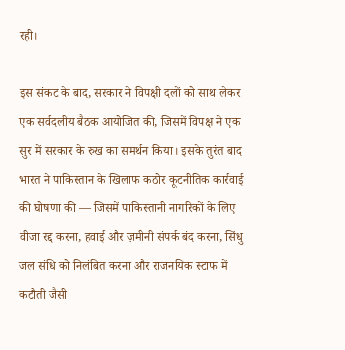रही।

इस संकट के बाद, सरकार ने विपक्षी दलों को साथ लेकर एक सर्वदलीय बैठक आयोजित की, जिसमें विपक्ष ने एक सुर में सरकार के रुख का समर्थन किया। इसके तुरंत बाद भारत ने पाकिस्तान के खिलाफ कठोर कूटनीतिक कार्रवाई की घोषणा की — जिसमें पाकिस्तानी नागरिकों के लिए वीजा रद्द करना, हवाई और ज़मीनी संपर्क बंद करना, सिंधु जल संधि को निलंबित करना और राजनयिक स्टाफ में कटौती जैसी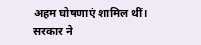अहम घोषणाएं शामिल थीं। सरकार ने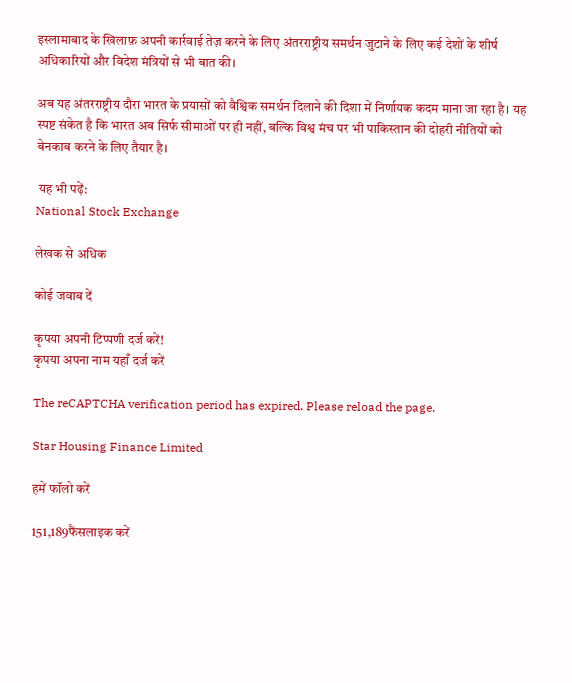इस्लामाबाद के खिलाफ़ अपनी कार्रवाई तेज़ करने के लिए अंतरराष्ट्रीय समर्थन जुटाने के लिए कई देशों के शीर्ष अधिकारियों और विदेश मंत्रियों से भी बात की।

अब यह अंतरराष्ट्रीय दौरा भारत के प्रयासों को वैश्विक समर्थन दिलाने की दिशा में निर्णायक कदम माना जा रहा है। यह स्पष्ट संकेत है कि भारत अब सिर्फ सीमाओं पर ही नहीं, बल्कि विश्व मंच पर भी पाकिस्तान की दोहरी नीतियों को बेनकाब करने के लिए तैयार है।

 यह भी पढ़ें:
National Stock Exchange

लेखक से अधिक

कोई जवाब दें

कृपया अपनी टिप्पणी दर्ज करें!
कृपया अपना नाम यहाँ दर्ज करें

The reCAPTCHA verification period has expired. Please reload the page.

Star Housing Finance Limited

हमें फॉलो करें

151,189फैंसलाइक करें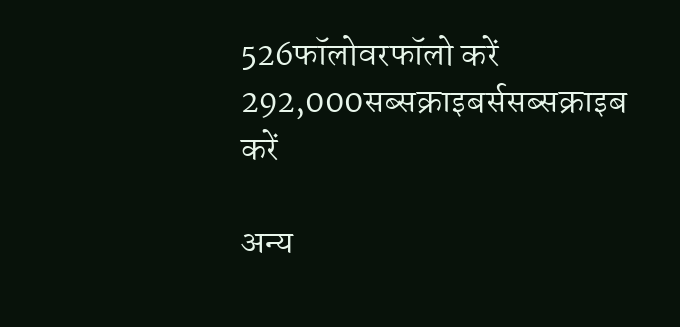526फॉलोवरफॉलो करें
292,000सब्सक्राइबर्ससब्सक्राइब करें

अन्य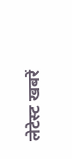लेटेस्ट खबरें